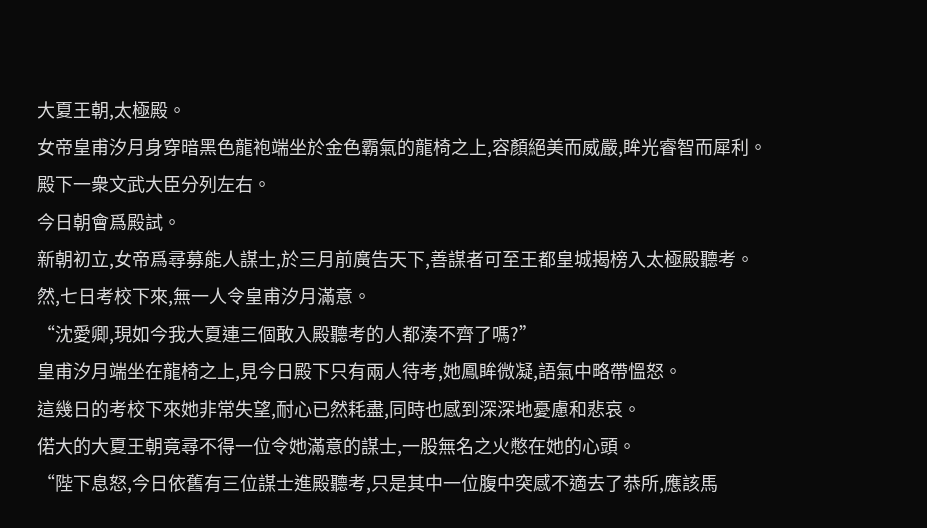大夏王朝,太極殿。
女帝皇甫汐月身穿暗黑色龍袍端坐於金色霸氣的龍椅之上,容顏絕美而威嚴,眸光睿智而犀利。
殿下一衆文武大臣分列左右。
今日朝會爲殿試。
新朝初立,女帝爲尋募能人謀士,於三月前廣告天下,善謀者可至王都皇城揭榜入太極殿聽考。
然,七日考校下來,無一人令皇甫汐月滿意。
“沈愛卿,現如今我大夏連三個敢入殿聽考的人都湊不齊了嗎?”
皇甫汐月端坐在龍椅之上,見今日殿下只有兩人待考,她鳳眸微凝,語氣中略帶慍怒。
這幾日的考校下來她非常失望,耐心已然耗盡,同時也感到深深地憂慮和悲哀。
偌大的大夏王朝竟尋不得一位令她滿意的謀士,一股無名之火憋在她的心頭。
“陛下息怒,今日依舊有三位謀士進殿聽考,只是其中一位腹中突感不適去了恭所,應該馬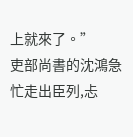上就來了。”
吏部尚書的沈鴻急忙走出臣列,忐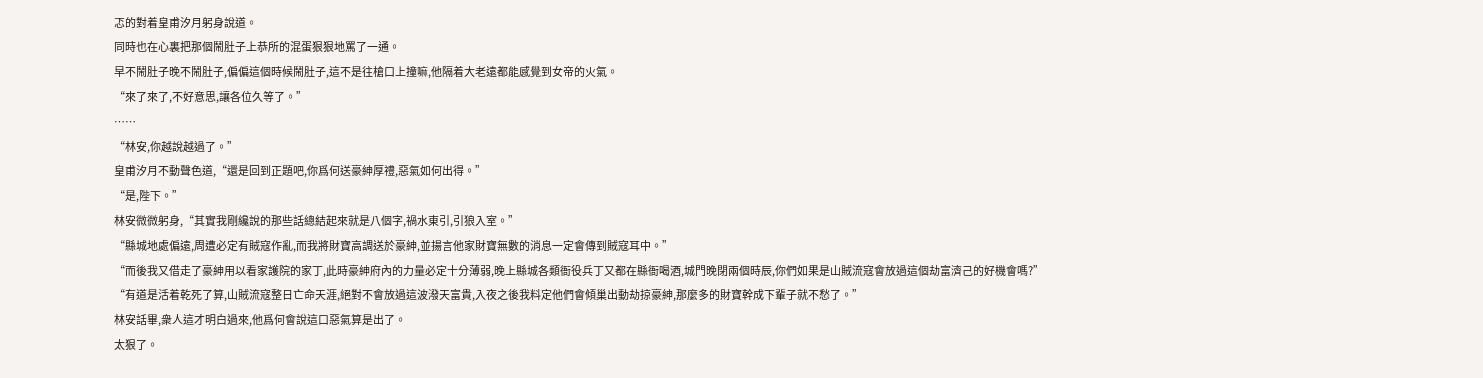忑的對着皇甫汐月躬身說道。
同時也在心裏把那個鬧肚子上恭所的混蛋狠狠地罵了一通。
早不鬧肚子晚不鬧肚子,偏偏這個時候鬧肚子,這不是往槍口上撞嘛,他隔着大老遠都能感覺到女帝的火氣。
“來了來了,不好意思,讓各位久等了。”
……
“林安,你越說越過了。”
皇甫汐月不動聲色道,“還是回到正題吧,你爲何送豪紳厚禮,惡氣如何出得。”
“是,陛下。”
林安微微躬身,“其實我剛纔說的那些話總結起來就是八個字,禍水東引,引狼入室。”
“縣城地處偏遠,周遭必定有賊寇作亂,而我將財寶高調送於豪紳,並揚言他家財寶無數的消息一定會傳到賊寇耳中。”
“而後我又借走了豪紳用以看家護院的家丁,此時豪紳府內的力量必定十分薄弱,晚上縣城各類衙役兵丁又都在縣衙喝酒,城門晚閉兩個時辰,你們如果是山賊流寇會放過這個劫富濟己的好機會嗎?”
“有道是活着乾死了算,山賊流寇整日亡命天涯,絕對不會放過這波潑天富貴,入夜之後我料定他們會傾巢出動劫掠豪紳,那麼多的財寶幹成下輩子就不愁了。”
林安話畢,衆人這才明白過來,他爲何會說這口惡氣算是出了。
太狠了。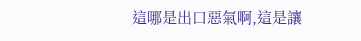這哪是出口惡氣啊,這是讓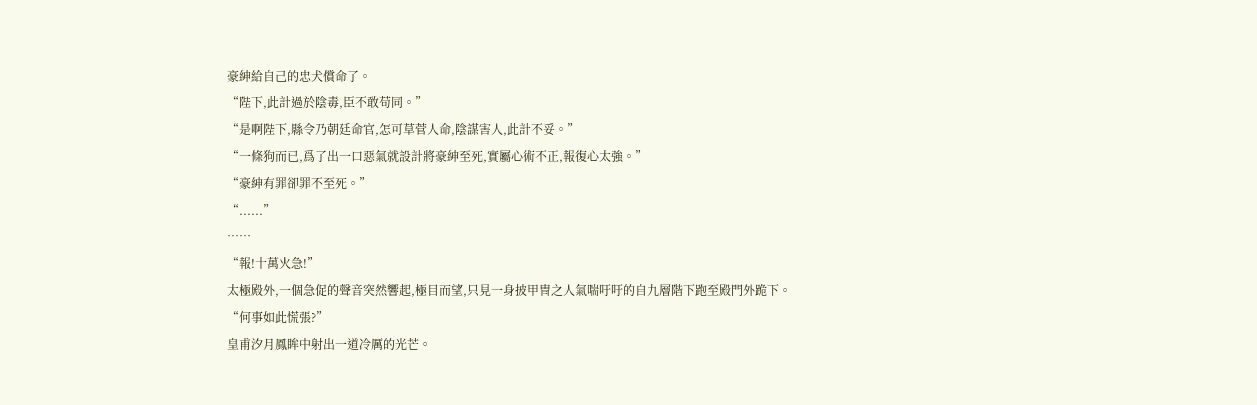豪紳給自己的忠犬償命了。
“陛下,此計過於陰毒,臣不敢苟同。”
“是啊陛下,縣令乃朝廷命官,怎可草菅人命,陰謀害人,此計不妥。”
“一條狗而已,爲了出一口惡氣就設計將豪紳至死,實屬心術不正,報復心太強。”
“豪紳有罪卻罪不至死。”
“......”
……
“報!十萬火急!”
太極殿外,一個急促的聲音突然響起,極目而望,只見一身披甲冑之人氣喘吁吁的自九層階下跑至殿門外跪下。
“何事如此慌張?”
皇甫汐月鳳眸中射出一道冷厲的光芒。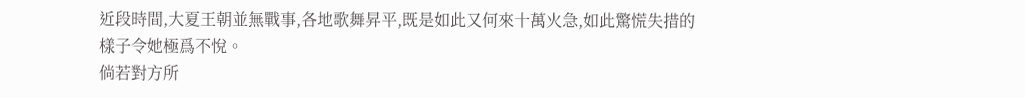近段時間,大夏王朝並無戰事,各地歌舞昇平,既是如此又何來十萬火急,如此驚慌失措的樣子令她極爲不悅。
倘若對方所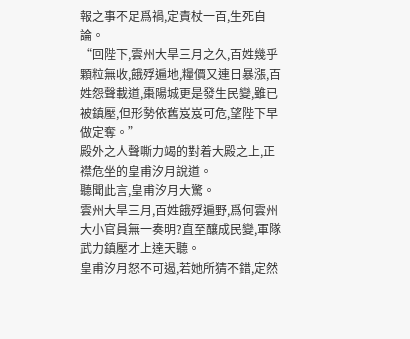報之事不足爲禍,定責杖一百,生死自論。
“回陛下,雲州大旱三月之久,百姓幾乎顆粒無收,餓殍遍地,糧價又連日暴漲,百姓怨聲載道,棗陽城更是發生民變,雖已被鎮壓,但形勢依舊岌岌可危,望陛下早做定奪。”
殿外之人聲嘶力竭的對着大殿之上,正襟危坐的皇甫汐月說道。
聽聞此言,皇甫汐月大驚。
雲州大旱三月,百姓餓殍遍野,爲何雲州大小官員無一奏明?直至釀成民變,軍隊武力鎮壓才上達天聽。
皇甫汐月怒不可遏,若她所猜不錯,定然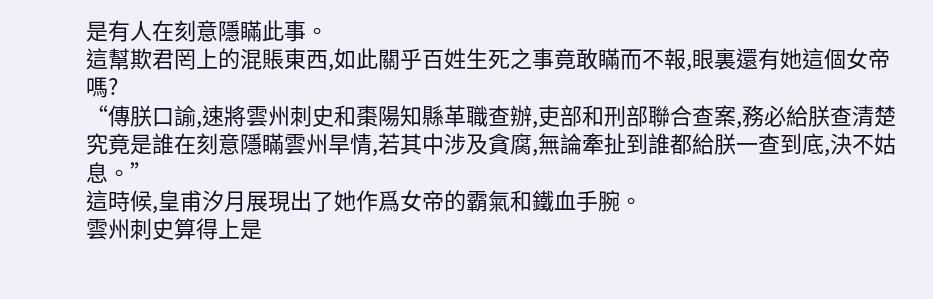是有人在刻意隱瞞此事。
這幫欺君罔上的混賬東西,如此關乎百姓生死之事竟敢瞞而不報,眼裏還有她這個女帝嗎?
“傳朕口諭,速將雲州刺史和棗陽知縣革職查辦,吏部和刑部聯合查案,務必給朕查清楚究竟是誰在刻意隱瞞雲州旱情,若其中涉及貪腐,無論牽扯到誰都給朕一查到底,決不姑息。”
這時候,皇甫汐月展現出了她作爲女帝的霸氣和鐵血手腕。
雲州刺史算得上是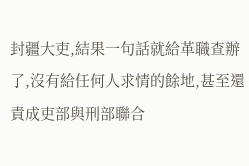封疆大吏,結果一句話就給革職查辦了,沒有給任何人求情的餘地,甚至還責成吏部與刑部聯合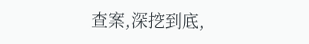查案,深挖到底,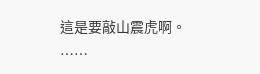這是要敲山震虎啊。
……